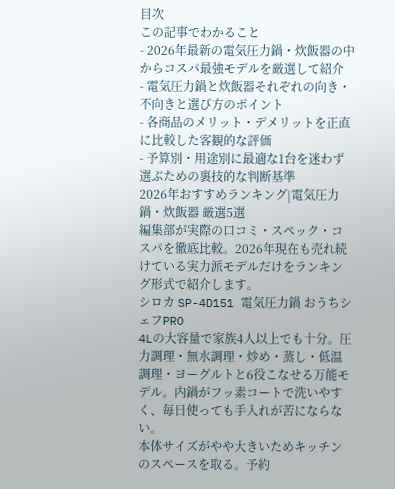目次
この記事でわかること
- 2026年最新の電気圧力鍋・炊飯器の中からコスパ最強モデルを厳選して紹介
- 電気圧力鍋と炊飯器それぞれの向き・不向きと選び方のポイント
- 各商品のメリット・デメリットを正直に比較した客観的な評価
- 予算別・用途別に最適な1台を迷わず選ぶための裏技的な判断基準
2026年おすすめランキング|電気圧力鍋・炊飯器 厳選5選
編集部が実際の口コミ・スペック・コスパを徹底比較。2026年現在も売れ続けている実力派モデルだけをランキング形式で紹介します。
シロカ SP-4D151 電気圧力鍋 おうちシェフPRO
4Lの大容量で家族4人以上でも十分。圧力調理・無水調理・炒め・蒸し・低温調理・ヨーグルトと6役こなせる万能モデル。内鍋がフッ素コートで洗いやすく、毎日使っても手入れが苦にならない。
本体サイズがやや大きいためキッチンのスペースを取る。予約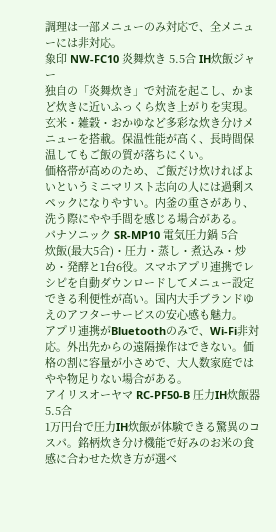調理は一部メニューのみ対応で、全メニューには非対応。
象印 NW-FC10 炎舞炊き 5.5合 IH炊飯ジャー
独自の「炎舞炊き」で対流を起こし、かまど炊きに近いふっくら炊き上がりを実現。玄米・雑穀・おかゆなど多彩な炊き分けメニューを搭載。保温性能が高く、長時間保温してもご飯の質が落ちにくい。
価格帯が高めのため、ご飯だけ炊ければよいというミニマリスト志向の人には過剰スペックになりやすい。内釜の重さがあり、洗う際にやや手間を感じる場合がある。
パナソニック SR-MP10 電気圧力鍋 5合
炊飯(最大5合)・圧力・蒸し・煮込み・炒め・発酵と1台6役。スマホアプリ連携でレシピを自動ダウンロードしてメニュー設定できる利便性が高い。国内大手ブランドゆえのアフターサービスの安心感も魅力。
アプリ連携がBluetoothのみで、Wi-Fi非対応。外出先からの遠隔操作はできない。価格の割に容量が小さめで、大人数家庭ではやや物足りない場合がある。
アイリスオーヤマ RC-PF50-B 圧力IH炊飯器 5.5合
1万円台で圧力IH炊飯が体験できる驚異のコスパ。銘柄炊き分け機能で好みのお米の食感に合わせた炊き方が選べ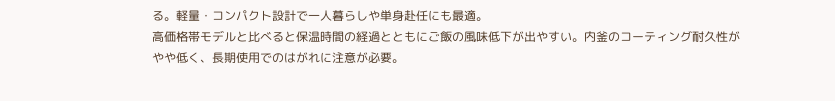る。軽量・コンパクト設計で一人暮らしや単身赴任にも最適。
高価格帯モデルと比べると保温時間の経過とともにご飯の風味低下が出やすい。内釜のコーティング耐久性がやや低く、長期使用でのはがれに注意が必要。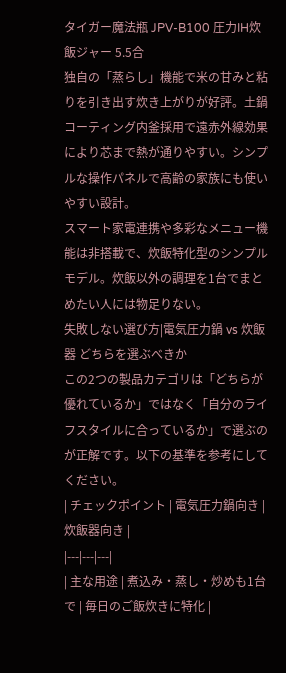タイガー魔法瓶 JPV-B100 圧力IH炊飯ジャー 5.5合
独自の「蒸らし」機能で米の甘みと粘りを引き出す炊き上がりが好評。土鍋コーティング内釜採用で遠赤外線効果により芯まで熱が通りやすい。シンプルな操作パネルで高齢の家族にも使いやすい設計。
スマート家電連携や多彩なメニュー機能は非搭載で、炊飯特化型のシンプルモデル。炊飯以外の調理を1台でまとめたい人には物足りない。
失敗しない選び方|電気圧力鍋 vs 炊飯器 どちらを選ぶべきか
この2つの製品カテゴリは「どちらが優れているか」ではなく「自分のライフスタイルに合っているか」で選ぶのが正解です。以下の基準を参考にしてください。
| チェックポイント | 電気圧力鍋向き | 炊飯器向き |
|---|---|---|
| 主な用途 | 煮込み・蒸し・炒めも1台で | 毎日のご飯炊きに特化 |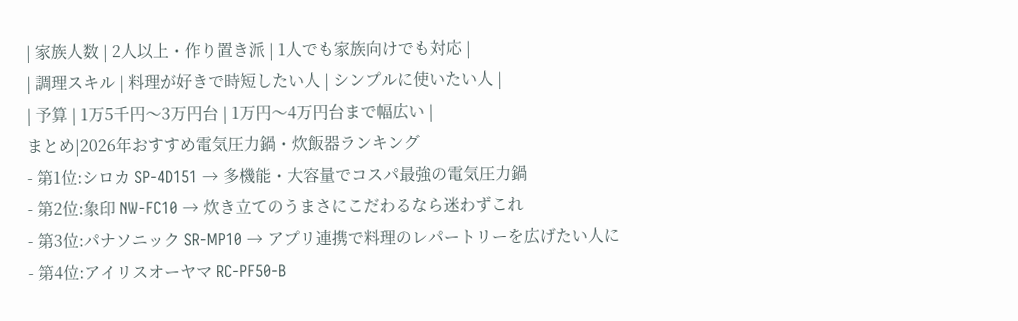| 家族人数 | 2人以上・作り置き派 | 1人でも家族向けでも対応 |
| 調理スキル | 料理が好きで時短したい人 | シンプルに使いたい人 |
| 予算 | 1万5千円〜3万円台 | 1万円〜4万円台まで幅広い |
まとめ|2026年おすすめ電気圧力鍋・炊飯器ランキング
- 第1位:シロカ SP-4D151 → 多機能・大容量でコスパ最強の電気圧力鍋
- 第2位:象印 NW-FC10 → 炊き立てのうまさにこだわるなら迷わずこれ
- 第3位:パナソニック SR-MP10 → アプリ連携で料理のレパートリーを広げたい人に
- 第4位:アイリスオーヤマ RC-PF50-B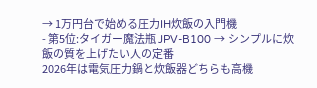→ 1万円台で始める圧力IH炊飯の入門機
- 第5位:タイガー魔法瓶 JPV-B100 → シンプルに炊飯の質を上げたい人の定番
2026年は電気圧力鍋と炊飯器どちらも高機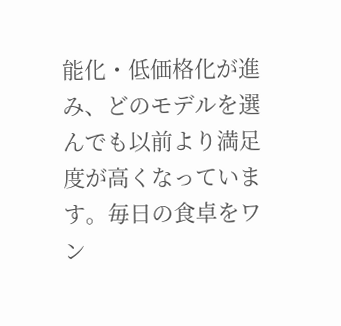能化・低価格化が進み、どのモデルを選んでも以前より満足度が高くなっています。毎日の食卓をワン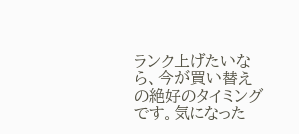ランク上げたいなら、今が買い替えの絶好のタイミングです。気になった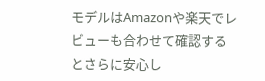モデルはAmazonや楽天でレビューも合わせて確認するとさらに安心し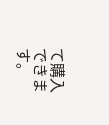て購入できます。